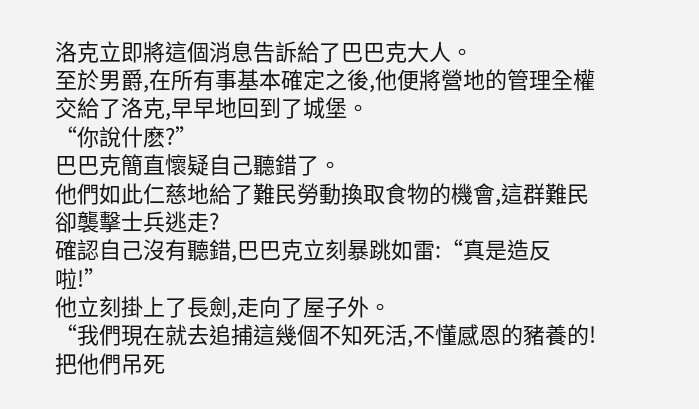洛克立即將這個消息告訴給了巴巴克大人。
至於男爵,在所有事基本確定之後,他便將營地的管理全權交給了洛克,早早地回到了城堡。
“你說什麽?”
巴巴克簡直懷疑自己聽錯了。
他們如此仁慈地給了難民勞動換取食物的機會,這群難民卻襲擊士兵逃走?
確認自己沒有聽錯,巴巴克立刻暴跳如雷:“真是造反啦!”
他立刻掛上了長劍,走向了屋子外。
“我們現在就去追捕這幾個不知死活,不懂感恩的豬養的!把他們吊死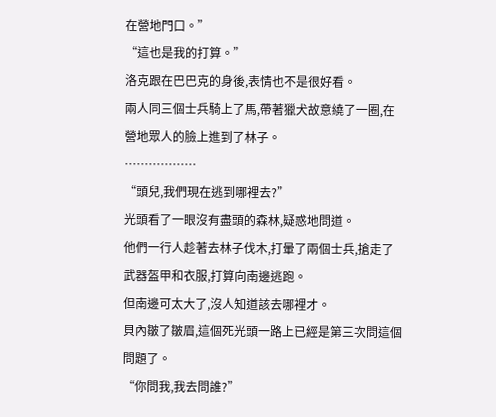在營地門口。”
“這也是我的打算。”
洛克跟在巴巴克的身後,表情也不是很好看。
兩人同三個士兵騎上了馬,帶著獵犬故意繞了一圈,在營地眾人的臉上進到了林子。
………………
“頭兒,我們現在逃到哪裡去?”
光頭看了一眼沒有盡頭的森林,疑惑地問道。
他們一行人趁著去林子伐木,打暈了兩個士兵,搶走了武器盔甲和衣服,打算向南邊逃跑。
但南邊可太大了,沒人知道該去哪裡才。
貝內皺了皺眉,這個死光頭一路上已經是第三次問這個問題了。
“你問我,我去問誰?”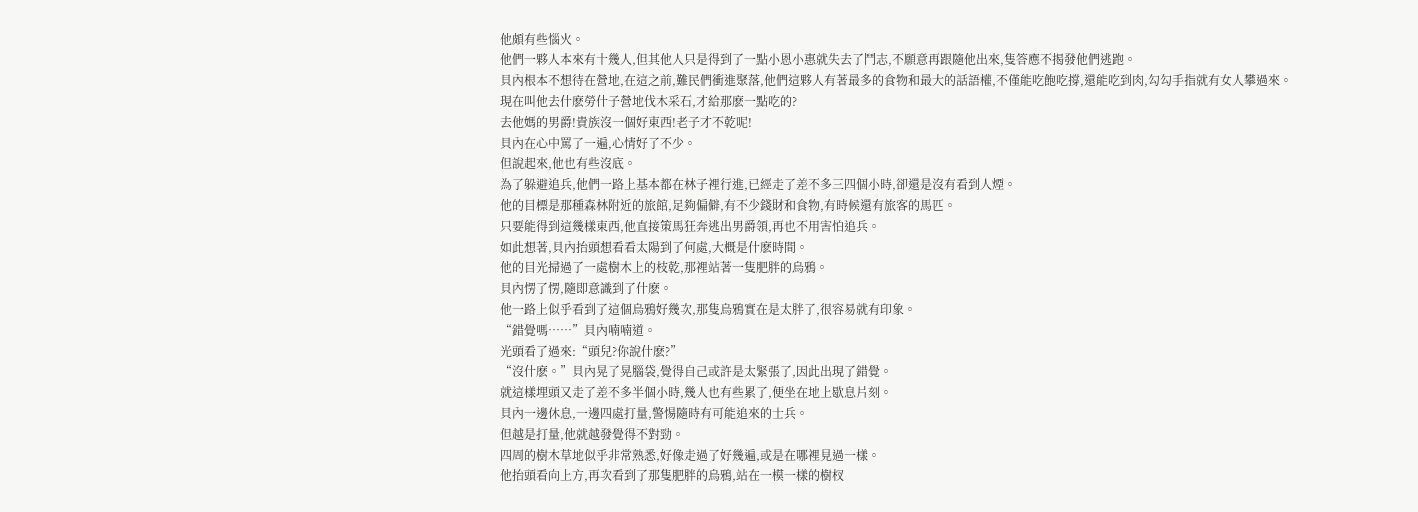他頗有些惱火。
他們一夥人本來有十幾人,但其他人只是得到了一點小恩小惠就失去了鬥志,不願意再跟隨他出來,隻答應不揭發他們逃跑。
貝內根本不想待在營地,在這之前,難民們衝進聚落,他們這夥人有著最多的食物和最大的話語權,不僅能吃飽吃撐,還能吃到肉,勾勾手指就有女人攀過來。
現在叫他去什麽勞什子營地伐木采石,才給那麽一點吃的?
去他媽的男爵!貴族沒一個好東西!老子才不乾呢!
貝內在心中罵了一遍,心情好了不少。
但說起來,他也有些沒底。
為了躲避追兵,他們一路上基本都在林子裡行進,已經走了差不多三四個小時,卻還是沒有看到人煙。
他的目標是那種森林附近的旅館,足夠偏僻,有不少錢財和食物,有時候還有旅客的馬匹。
只要能得到這幾樣東西,他直接策馬狂奔逃出男爵領,再也不用害怕追兵。
如此想著,貝內抬頭想看看太陽到了何處,大概是什麽時間。
他的目光掃過了一處樹木上的枝乾,那裡站著一隻肥胖的烏鴉。
貝內愣了愣,隨即意識到了什麽。
他一路上似乎看到了這個烏鴉好幾次,那隻烏鴉實在是太胖了,很容易就有印象。
“錯覺嗎……”貝內喃喃道。
光頭看了過來:“頭兒?你說什麽?”
“沒什麽。”貝內晃了晃腦袋,覺得自己或許是太緊張了,因此出現了錯覺。
就這樣埋頭又走了差不多半個小時,幾人也有些累了,便坐在地上歇息片刻。
貝內一邊休息,一邊四處打量,警惕隨時有可能追來的士兵。
但越是打量,他就越發覺得不對勁。
四周的樹木草地似乎非常熟悉,好像走過了好幾遍,或是在哪裡見過一樣。
他抬頭看向上方,再次看到了那隻肥胖的烏鴉,站在一模一樣的樹杈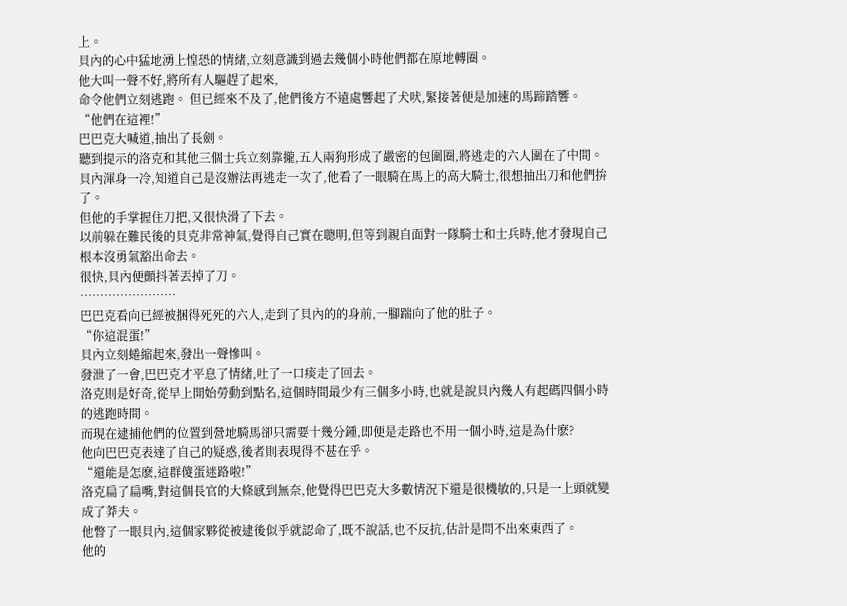上。
貝內的心中猛地湧上惶恐的情緒,立刻意識到過去幾個小時他們都在原地轉圈。
他大叫一聲不好,將所有人驅趕了起來,
命令他們立刻逃跑。 但已經來不及了,他們後方不遠處響起了犬吠,緊接著便是加速的馬蹄踏響。
“他們在這裡!”
巴巴克大喊道,抽出了長劍。
聽到提示的洛克和其他三個士兵立刻靠攏,五人兩狗形成了嚴密的包圍圈,將逃走的六人圍在了中間。
貝內渾身一冷,知道自己是沒辦法再逃走一次了,他看了一眼騎在馬上的高大騎士,很想抽出刀和他們拚了。
但他的手掌握住刀把,又很快滑了下去。
以前躲在難民後的貝克非常神氣,覺得自己實在聰明,但等到親自面對一隊騎士和士兵時,他才發現自己根本沒勇氣豁出命去。
很快,貝內便顫抖著丟掉了刀。
……………………
巴巴克看向已經被捆得死死的六人,走到了貝內的的身前,一腳踹向了他的肚子。
“你這混蛋!”
貝內立刻蜷縮起來,發出一聲慘叫。
發泄了一會,巴巴克才平息了情緒,吐了一口痰走了回去。
洛克則是好奇,從早上開始勞動到點名,這個時間最少有三個多小時,也就是說貝內幾人有起碼四個小時的逃跑時間。
而現在逮捕他們的位置到營地騎馬卻只需要十幾分鍾,即便是走路也不用一個小時,這是為什麽?
他向巴巴克表達了自己的疑惑,後者則表現得不甚在乎。
“還能是怎麽,這群傻蛋迷路啦!”
洛克扁了扁嘴,對這個長官的大條感到無奈,他覺得巴巴克大多數情況下還是很機敏的,只是一上頭就變成了莽夫。
他瞥了一眼貝內,這個家夥從被逮後似乎就認命了,既不說話,也不反抗,估計是問不出來東西了。
他的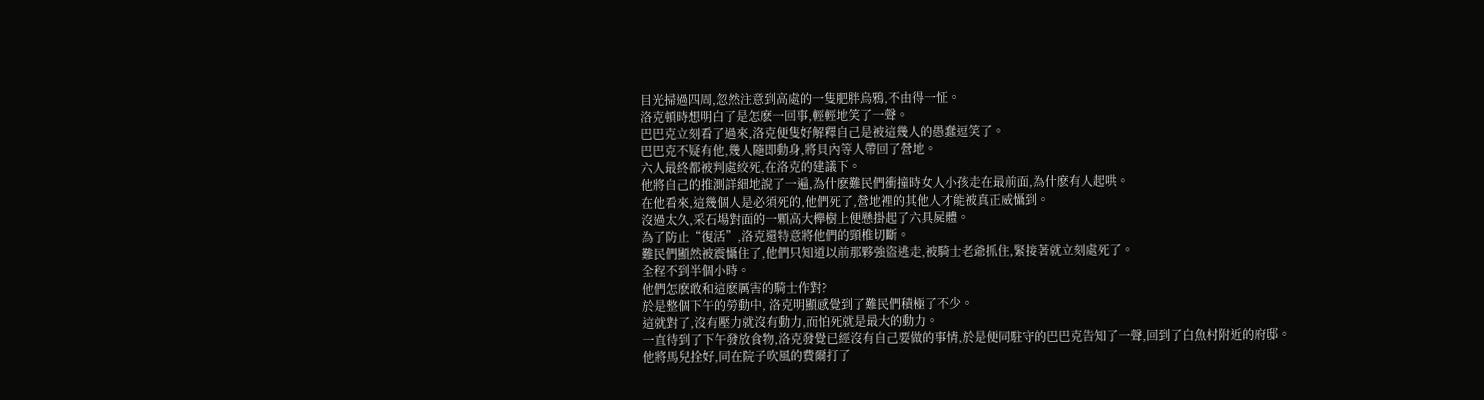目光掃過四周,忽然注意到高處的一隻肥胖烏鴉,不由得一怔。
洛克頓時想明白了是怎麽一回事,輕輕地笑了一聲。
巴巴克立刻看了過來,洛克便隻好解釋自己是被這幾人的愚蠢逗笑了。
巴巴克不疑有他,幾人隨即動身,將貝內等人帶回了營地。
六人最終都被判處絞死,在洛克的建議下。
他將自己的推測詳細地說了一遍,為什麽難民們衝撞時女人小孩走在最前面,為什麽有人起哄。
在他看來,這幾個人是必須死的,他們死了,營地裡的其他人才能被真正威懾到。
沒過太久,采石場對面的一顆高大櫸樹上便懸掛起了六具屍體。
為了防止“復活”,洛克還特意將他們的頸椎切斷。
難民們顯然被震懾住了,他們只知道以前那夥強盜逃走,被騎士老爺抓住,緊接著就立刻處死了。
全程不到半個小時。
他們怎麽敢和這麽厲害的騎士作對?
於是整個下午的勞動中, 洛克明顯感覺到了難民們積極了不少。
這就對了,沒有壓力就沒有動力,而怕死就是最大的動力。
一直待到了下午發放食物,洛克發覺已經沒有自己要做的事情,於是便同駐守的巴巴克告知了一聲,回到了白魚村附近的府邸。
他將馬兒拴好,同在院子吹風的費爾打了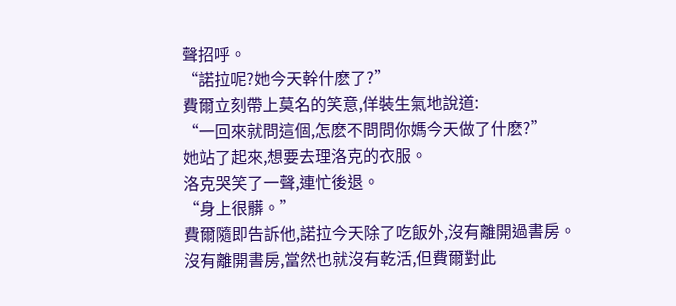聲招呼。
“諾拉呢?她今天幹什麽了?”
費爾立刻帶上莫名的笑意,佯裝生氣地說道:
“一回來就問這個,怎麽不問問你媽今天做了什麽?”
她站了起來,想要去理洛克的衣服。
洛克哭笑了一聲,連忙後退。
“身上很髒。”
費爾隨即告訴他,諾拉今天除了吃飯外,沒有離開過書房。
沒有離開書房,當然也就沒有乾活,但費爾對此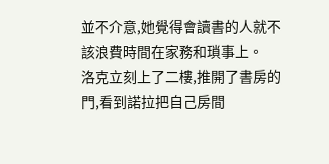並不介意,她覺得會讀書的人就不該浪費時間在家務和瑣事上。
洛克立刻上了二樓,推開了書房的門,看到諾拉把自己房間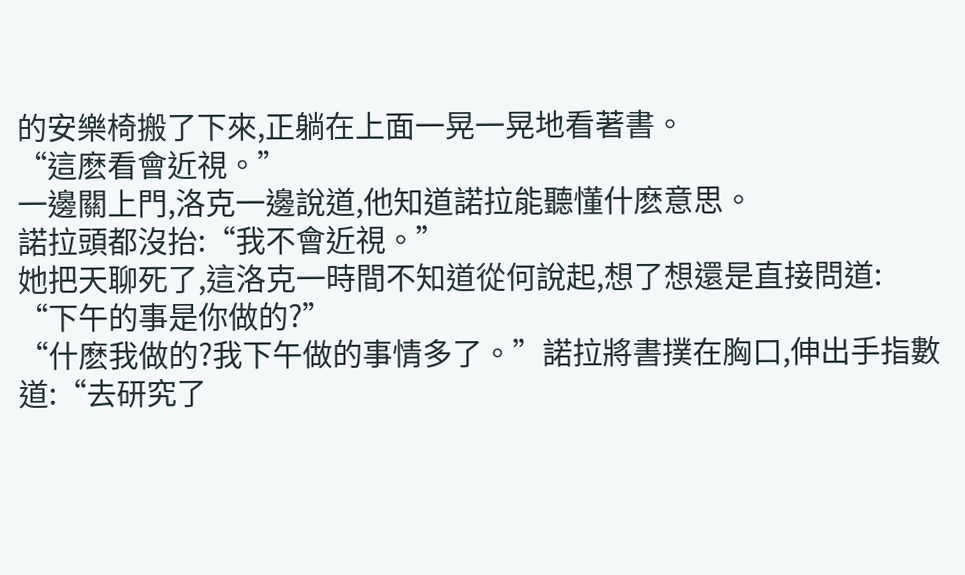的安樂椅搬了下來,正躺在上面一晃一晃地看著書。
“這麽看會近視。”
一邊關上門,洛克一邊說道,他知道諾拉能聽懂什麽意思。
諾拉頭都沒抬:“我不會近視。”
她把天聊死了,這洛克一時間不知道從何說起,想了想還是直接問道:
“下午的事是你做的?”
“什麽我做的?我下午做的事情多了。”諾拉將書撲在胸口,伸出手指數道:“去研究了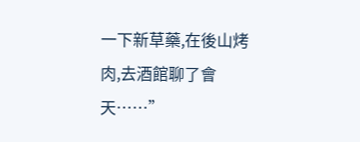一下新草藥,在後山烤肉,去酒館聊了會天……”